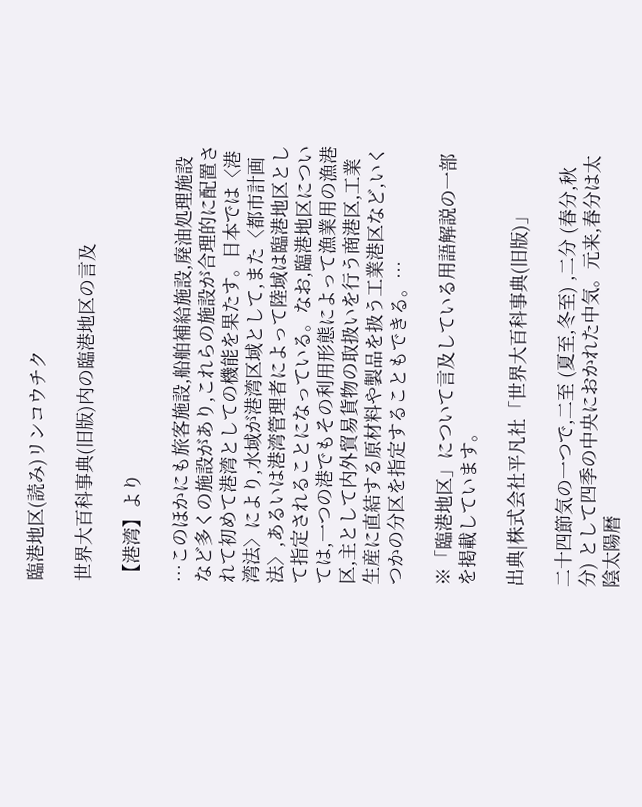臨港地区(読み)リンコウチク

世界大百科事典(旧版)内の臨港地区の言及

【港湾】より

…このほかにも旅客施設,船舶補給施設,廃油処理施設など多くの施設があり,これらの施設が合理的に配置されて初めて港湾としての機能を果たす。日本では〈港湾法〉により,水域が港湾区域として,また〈都市計画法〉,あるいは港湾管理者によって陸域は臨港地区として指定されることになっている。なお,臨港地区については,一つの港でもその利用形態によって漁業用の漁港区,主として内外貿易貨物の取扱いを行う商港区,工業生産に直結する原材料や製品を扱う工業港区など,いくつかの分区を指定することもできる。…

※「臨港地区」について言及している用語解説の一部を掲載しています。

出典|株式会社平凡社「世界大百科事典(旧版)」

二十四節気の一つで,二至 (夏至,冬至) ,二分 (春分,秋分) として四季の中央におかれた中気。元来,春分は太陰太陽暦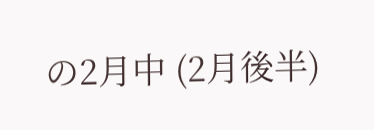の2月中 (2月後半)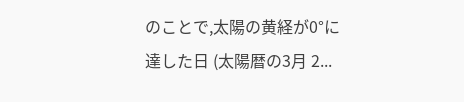のことで,太陽の黄経が0°に達した日 (太陽暦の3月 2...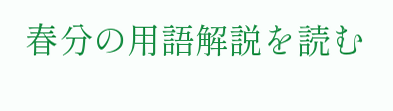春分の用語解説を読む